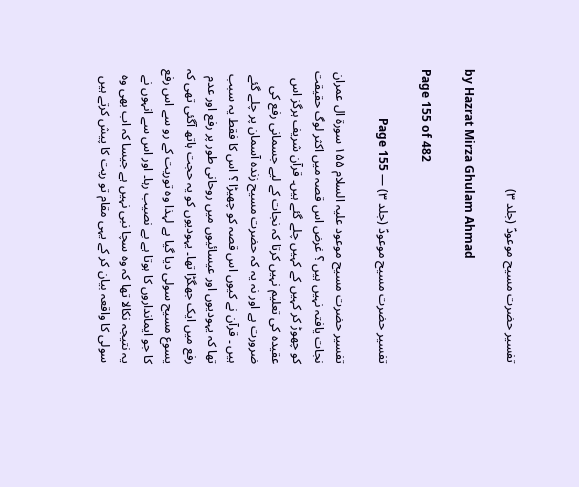تفسیر حضرت مسیح موعودؑ (جلد ۳)

by Hazrat Mirza Ghulam Ahmad

Page 155 of 482

تفسیر حضرت مسیح موعودؑ (جلد ۳) — Page 155

تفسیر حضرت مسیح موعود علیہ السلام ۱۵۵ سورة ال عمران نجات یافتہ نہیں ہیں ؟ غرض اس قصہ میں اکثر لوگ حقیقت کو چھوڑ کر کہیں کے کہیں چلے گئے ہیں۔ قرآن شریف ہرگز اس عقیدہ کی تعلیم نہیں کرتا کہ نجات کے لیے جسمانی رفع کی ضرورت ہے اور نہ یہ کہ حضرت مسیح زندہ آسمان پر چلے گئے ہیں ۔ قرآن نے کیوں اس قصہ کو چھیڑا ؟ اس کا فقط یہ سبب تھا کہ یہودیوں اور عیسائیوں میں روحانی طور پر رفع اور عدم رفع میں ایک جھگڑا تھا۔ یہودیوں کو یہ حجت ہاتھ آگئی تھی کہ یسوع مسیح سولی دیا گیا ہے لہذا وہ توریت کے رو سے اس رفع کا جو ایمانداروں کا ہوتا ہے بے نصیب رہا۔ اور اس سے انہوں نے یہ نتیجہ نکالا تھا کہ وہ سچا نبی نہیں ہے جیسا کہ اب بھی وہ سولی کا واقعہ بیان کر کے یہی مقام تو ریت کا پیش کرتے ہیں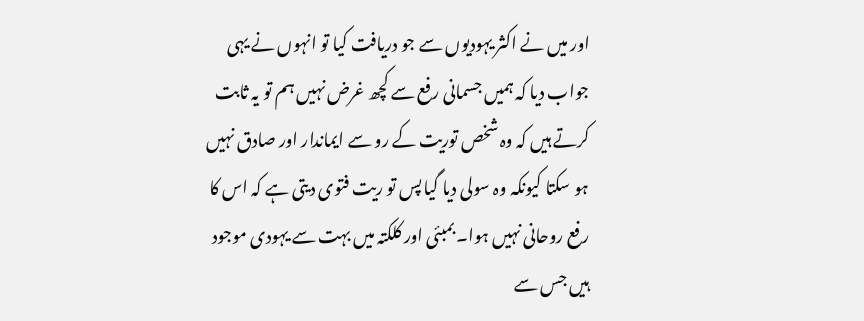اور میں نے اکثر یہودیوں سے جو دریافت کیا تو انہوں نے یہی جواب دیا کہ ہمیں جسمانی رفع سے کچھ غرض نہیں ہم تو یہ ثابت کرتے ہیں کہ وہ شخص توریت کے رو سے ایماندار اور صادق نہیں ہو سکتا کیونکہ وہ سولی دیا گیا پس تو ریت فتوی دیتی ہے کہ اس کا رفع روحانی نہیں ہوا۔ بمبئی اور کلکتہ میں بہت سے یہودی موجود ہیں جس سے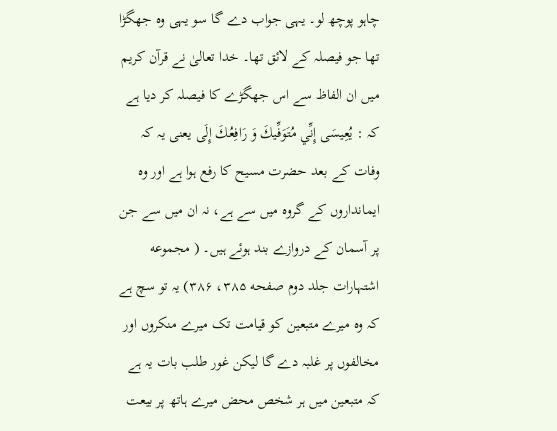چاہو پوچھ لو۔ یہی جواب دے گا سو یہی وہ جھگڑا تھا جو فیصلہ کے لائق تھا۔ خدا تعالیٰ نے قرآن کریم میں ان الفاظ سے اس جھگڑے کا فیصلہ کر دیا ہے کہ : يُعِيسَى إِنِّي مُتَوَفِّيكَ وَ رَافِعُكَ إِلَى یعنی یہ کہ وفات کے بعد حضرت مسیح کا رفع ہوا ہے اور وہ ایمانداروں کے گروہ میں سے ہے، نہ ان میں سے جن پر آسمان کے دروازے بند ہوئے ہیں۔ ( مجموعه اشتہارات جلد دوم صفحه ۳۸۵، ۳۸۶) یہ تو سچ ہے کہ وہ میرے متبعین کو قیامت تک میرے منکروں اور مخالفوں پر غلبہ دے گا لیکن غور طلب بات یہ ہے کہ متبعین میں ہر شخص محض میرے ہاتھ پر بیعت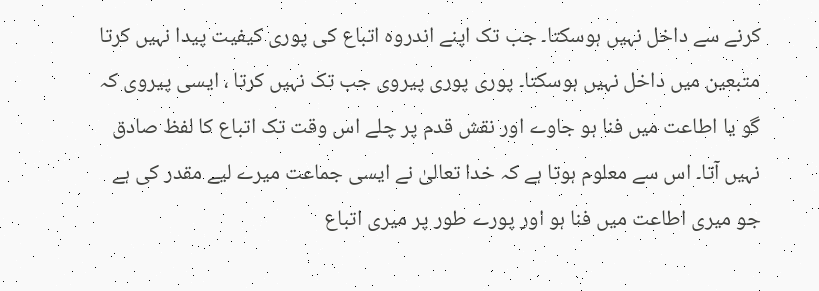کرنے سے داخل نہیں ہوسکتا۔ جب تک اپنے اندروہ اتباع کی پوری کیفیت پیدا نہیں کرتا متبعین میں داخل نہیں ہوسکتا۔ پوری پوری پیروی جب تک نہیں کرتا ، ایسی پیروی کہ گو یا اطاعت میں فنا ہو جاوے اور نقش قدم پر چلے اس وقت تک اتباع کا لفظ صادق نہیں آتا۔ اس سے معلوم ہوتا ہے کہ خدا تعالیٰ نے ایسی جماعت میرے لیے مقدر کی ہے جو میری اطاعت میں فنا ہو اور پورے طور پر میری اتباع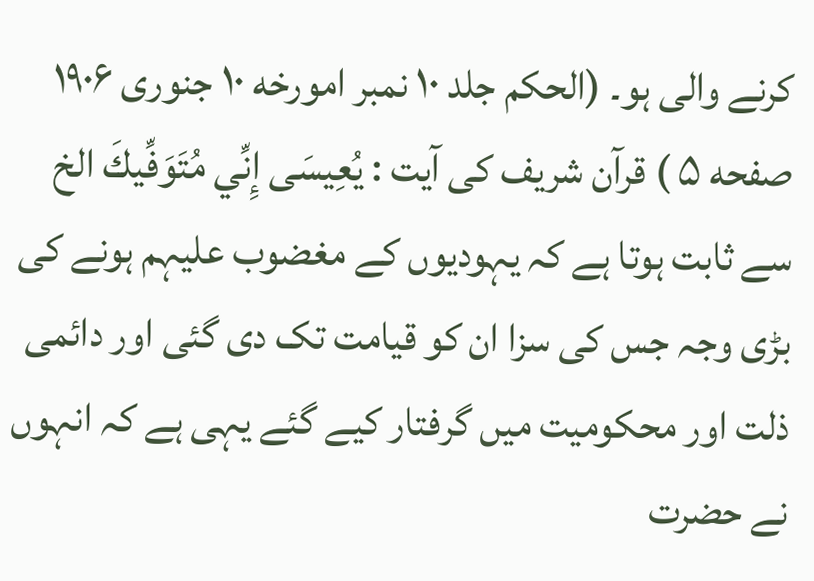کرنے والی ہو۔ (الحکم جلد ۱۰ نمبر امورخه ۱۰ جنوری ۱۹۰۶ صفحه ۵ ) قرآن شریف کی آیت : يُعِيسَى إِنِّي مُتَوَفِّيكَ الخ سے ثابت ہوتا ہے کہ یہودیوں کے مغضوب علیہم ہونے کی بڑی وجہ جس کی سزا ان کو قیامت تک دی گئی اور دائمی ذلت اور محکومیت میں گرفتار کیے گئے یہی ہے کہ انہوں نے حضرت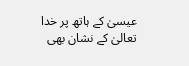عیسیٰ کے ہاتھ پر خدا تعالیٰ کے نشان بھی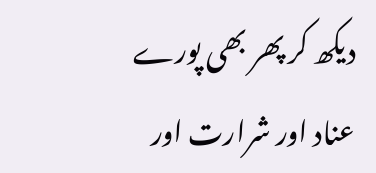دیکھ کر پھر بھی پورے عناد اور شرارت اور